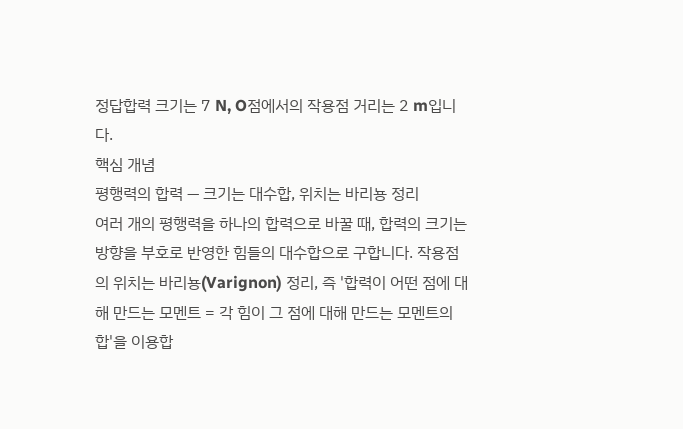정답합력 크기는 7 N, O점에서의 작용점 거리는 2 m입니다.
핵심 개념
평행력의 합력 — 크기는 대수합, 위치는 바리뇽 정리
여러 개의 평행력을 하나의 합력으로 바꿀 때, 합력의 크기는 방향을 부호로 반영한 힘들의 대수합으로 구합니다. 작용점의 위치는 바리뇽(Varignon) 정리, 즉 '합력이 어떤 점에 대해 만드는 모멘트 = 각 힘이 그 점에 대해 만드는 모멘트의 합'을 이용합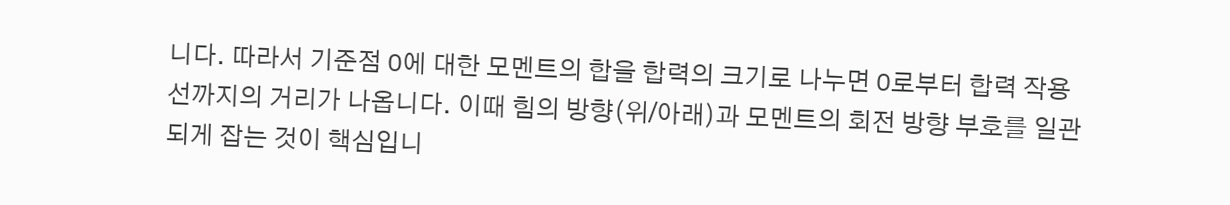니다. 따라서 기준점 O에 대한 모멘트의 합을 합력의 크기로 나누면 O로부터 합력 작용선까지의 거리가 나옵니다. 이때 힘의 방향(위/아래)과 모멘트의 회전 방향 부호를 일관되게 잡는 것이 핵심입니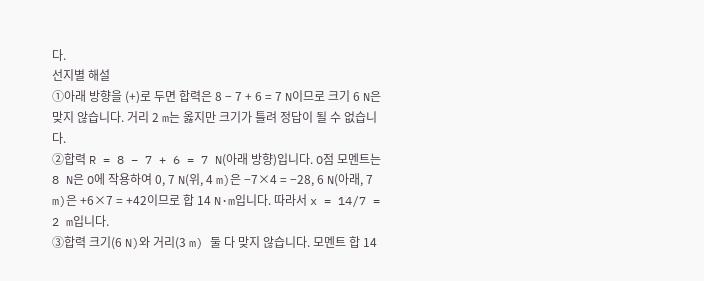다.
선지별 해설
①아래 방향을 (+)로 두면 합력은 8 − 7 + 6 = 7 N이므로 크기 6 N은 맞지 않습니다. 거리 2 m는 옳지만 크기가 틀려 정답이 될 수 없습니다.
②합력 R = 8 − 7 + 6 = 7 N(아래 방향)입니다. O점 모멘트는 8 N은 O에 작용하여 0, 7 N(위, 4 m)은 −7×4 = −28, 6 N(아래, 7 m)은 +6×7 = +42이므로 합 14 N·m입니다. 따라서 x = 14/7 = 2 m입니다.
③합력 크기(6 N)와 거리(3 m) 둘 다 맞지 않습니다. 모멘트 합 14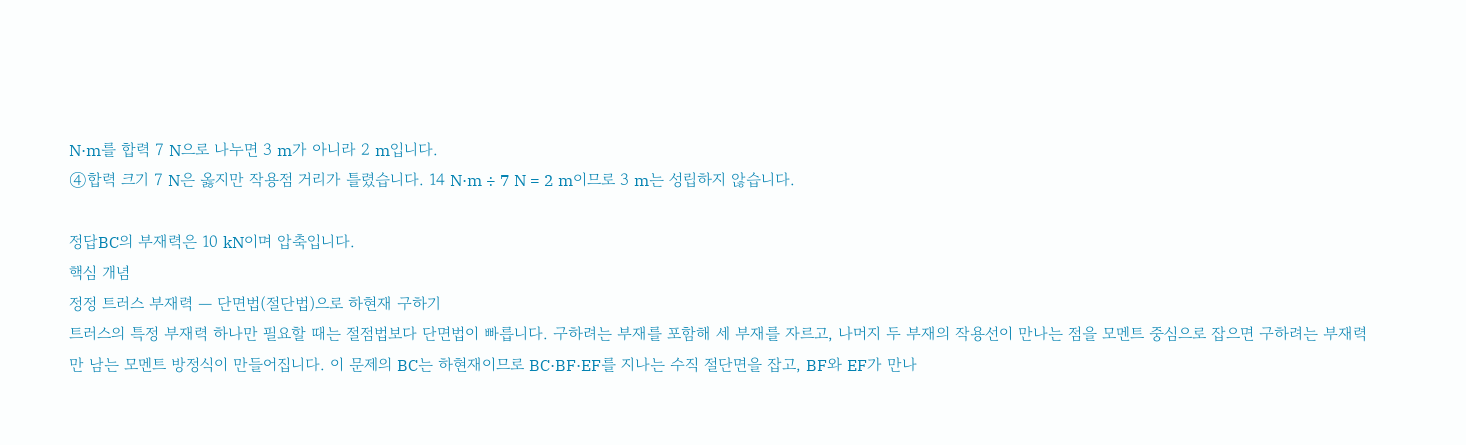N·m를 합력 7 N으로 나누면 3 m가 아니라 2 m입니다.
④합력 크기 7 N은 옳지만 작용점 거리가 틀렸습니다. 14 N·m ÷ 7 N = 2 m이므로 3 m는 성립하지 않습니다.

정답BC의 부재력은 10 kN이며 압축입니다.
핵심 개념
정정 트러스 부재력 — 단면법(절단법)으로 하현재 구하기
트러스의 특정 부재력 하나만 필요할 때는 절점법보다 단면법이 빠릅니다. 구하려는 부재를 포함해 세 부재를 자르고, 나머지 두 부재의 작용선이 만나는 점을 모멘트 중심으로 잡으면 구하려는 부재력만 남는 모멘트 방정식이 만들어집니다. 이 문제의 BC는 하현재이므로 BC·BF·EF를 지나는 수직 절단면을 잡고, BF와 EF가 만나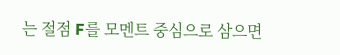는 절점 F를 모멘트 중심으로 삼으면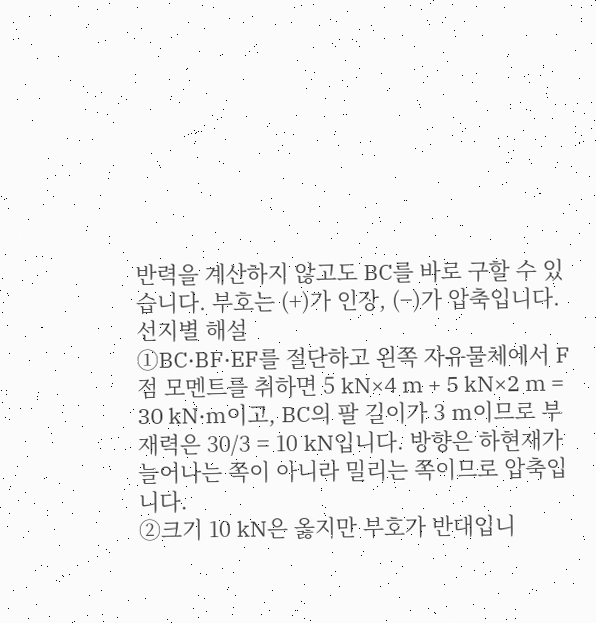반력을 계산하지 않고도 BC를 바로 구할 수 있습니다. 부호는 (+)가 인장, (−)가 압축입니다.
선지별 해설
①BC·BF·EF를 절단하고 왼쪽 자유물체에서 F점 모멘트를 취하면 5 kN×4 m + 5 kN×2 m = 30 kN·m이고, BC의 팔 길이가 3 m이므로 부재력은 30/3 = 10 kN입니다. 방향은 하현재가 늘어나는 쪽이 아니라 밀리는 쪽이므로 압축입니다.
②크기 10 kN은 옳지만 부호가 반대입니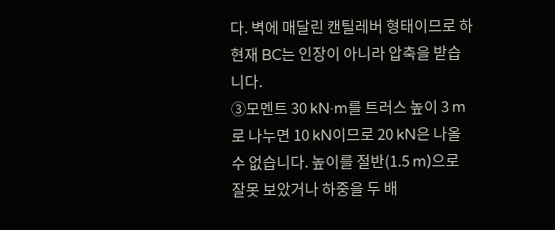다. 벽에 매달린 캔틸레버 형태이므로 하현재 BC는 인장이 아니라 압축을 받습니다.
③모멘트 30 kN·m를 트러스 높이 3 m로 나누면 10 kN이므로 20 kN은 나올 수 없습니다. 높이를 절반(1.5 m)으로 잘못 보았거나 하중을 두 배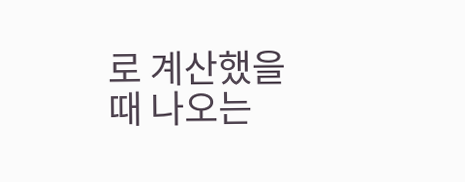로 계산했을 때 나오는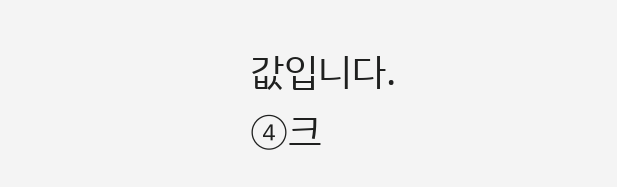값입니다.
④크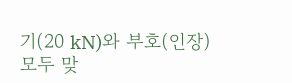기(20 kN)와 부호(인장) 모두 맞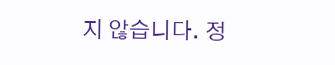지 않습니다. 정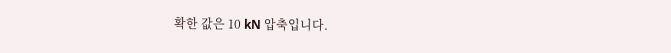확한 값은 10 kN 압축입니다.